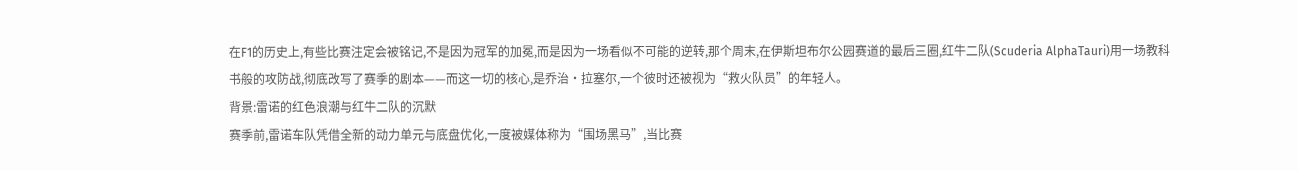在F1的历史上,有些比赛注定会被铭记,不是因为冠军的加冕,而是因为一场看似不可能的逆转,那个周末,在伊斯坦布尔公园赛道的最后三圈,红牛二队(Scuderia AlphaTauri)用一场教科书般的攻防战,彻底改写了赛季的剧本——而这一切的核心,是乔治·拉塞尔,一个彼时还被视为“救火队员”的年轻人。
背景:雷诺的红色浪潮与红牛二队的沉默
赛季前,雷诺车队凭借全新的动力单元与底盘优化,一度被媒体称为“围场黑马”,当比赛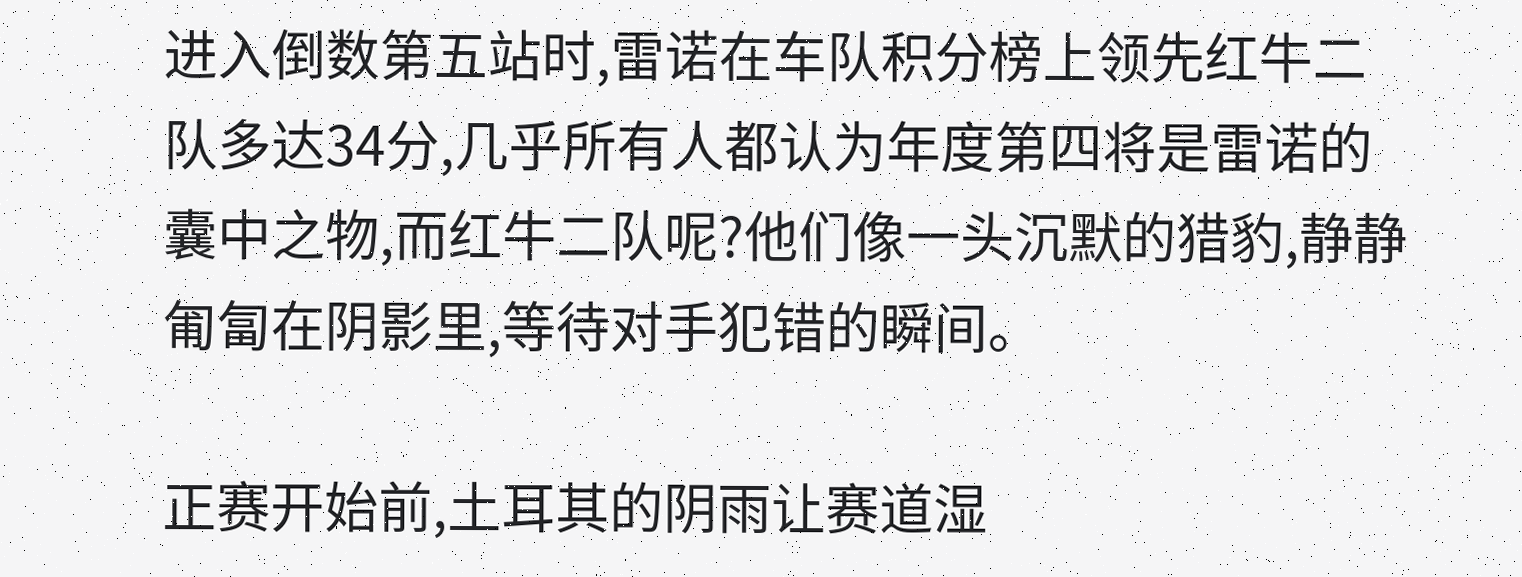进入倒数第五站时,雷诺在车队积分榜上领先红牛二队多达34分,几乎所有人都认为年度第四将是雷诺的囊中之物,而红牛二队呢?他们像一头沉默的猎豹,静静匍匐在阴影里,等待对手犯错的瞬间。

正赛开始前,土耳其的阴雨让赛道湿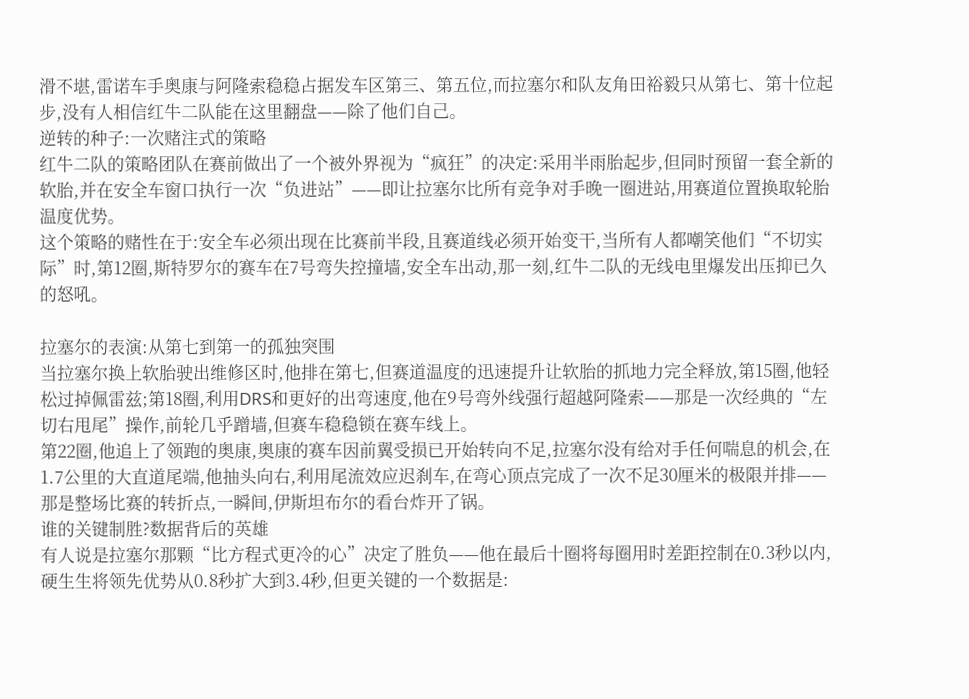滑不堪,雷诺车手奥康与阿隆索稳稳占据发车区第三、第五位,而拉塞尔和队友角田裕毅只从第七、第十位起步,没有人相信红牛二队能在这里翻盘——除了他们自己。
逆转的种子:一次赌注式的策略
红牛二队的策略团队在赛前做出了一个被外界视为“疯狂”的决定:采用半雨胎起步,但同时预留一套全新的软胎,并在安全车窗口执行一次“负进站”——即让拉塞尔比所有竞争对手晚一圈进站,用赛道位置换取轮胎温度优势。
这个策略的赌性在于:安全车必须出现在比赛前半段,且赛道线必须开始变干,当所有人都嘲笑他们“不切实际”时,第12圈,斯特罗尔的赛车在7号弯失控撞墙,安全车出动,那一刻,红牛二队的无线电里爆发出压抑已久的怒吼。

拉塞尔的表演:从第七到第一的孤独突围
当拉塞尔换上软胎驶出维修区时,他排在第七,但赛道温度的迅速提升让软胎的抓地力完全释放,第15圈,他轻松过掉佩雷兹;第18圈,利用DRS和更好的出弯速度,他在9号弯外线强行超越阿隆索——那是一次经典的“左切右甩尾”操作,前轮几乎蹭墙,但赛车稳稳锁在赛车线上。
第22圈,他追上了领跑的奥康,奥康的赛车因前翼受损已开始转向不足,拉塞尔没有给对手任何喘息的机会,在1.7公里的大直道尾端,他抽头向右,利用尾流效应迟刹车,在弯心顶点完成了一次不足30厘米的极限并排——那是整场比赛的转折点,一瞬间,伊斯坦布尔的看台炸开了锅。
谁的关键制胜?数据背后的英雄
有人说是拉塞尔那颗“比方程式更冷的心”决定了胜负——他在最后十圈将每圈用时差距控制在0.3秒以内,硬生生将领先优势从0.8秒扩大到3.4秒,但更关键的一个数据是: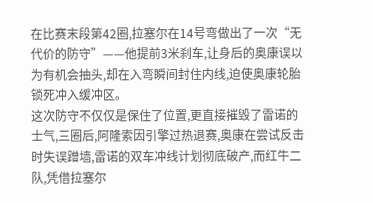在比赛末段第42圈,拉塞尔在14号弯做出了一次“无代价的防守”——他提前3米刹车,让身后的奥康误以为有机会抽头,却在入弯瞬间封住内线,迫使奥康轮胎锁死冲入缓冲区。
这次防守不仅仅是保住了位置,更直接摧毁了雷诺的士气,三圈后,阿隆索因引擎过热退赛,奥康在尝试反击时失误蹭墙,雷诺的双车冲线计划彻底破产,而红牛二队,凭借拉塞尔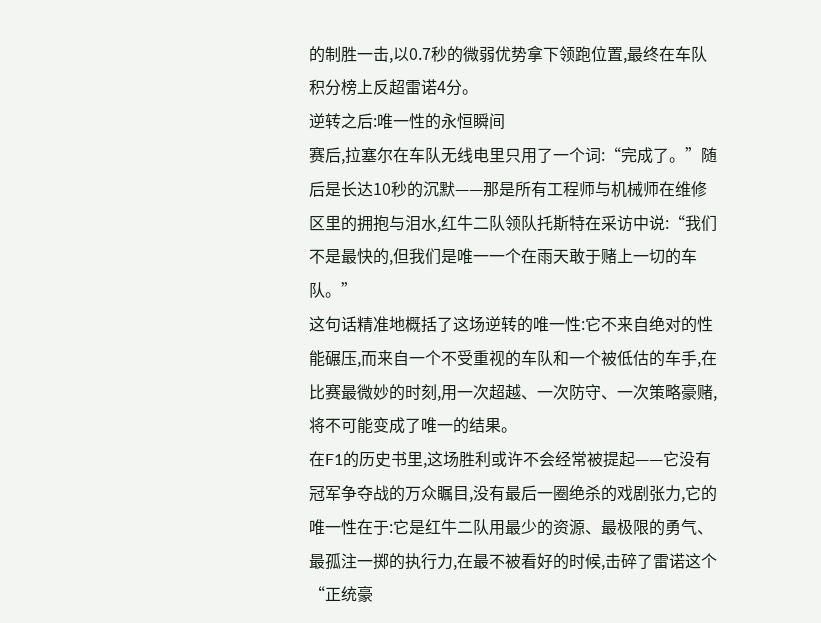的制胜一击,以0.7秒的微弱优势拿下领跑位置,最终在车队积分榜上反超雷诺4分。
逆转之后:唯一性的永恒瞬间
赛后,拉塞尔在车队无线电里只用了一个词:“完成了。”随后是长达10秒的沉默——那是所有工程师与机械师在维修区里的拥抱与泪水,红牛二队领队托斯特在采访中说:“我们不是最快的,但我们是唯一一个在雨天敢于赌上一切的车队。”
这句话精准地概括了这场逆转的唯一性:它不来自绝对的性能碾压,而来自一个不受重视的车队和一个被低估的车手,在比赛最微妙的时刻,用一次超越、一次防守、一次策略豪赌,将不可能变成了唯一的结果。
在F1的历史书里,这场胜利或许不会经常被提起——它没有冠军争夺战的万众瞩目,没有最后一圈绝杀的戏剧张力,它的唯一性在于:它是红牛二队用最少的资源、最极限的勇气、最孤注一掷的执行力,在最不被看好的时候,击碎了雷诺这个“正统豪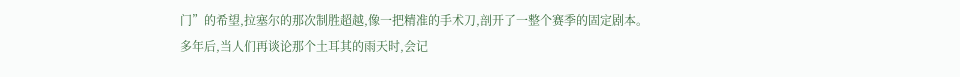门”的希望,拉塞尔的那次制胜超越,像一把精准的手术刀,剖开了一整个赛季的固定剧本。
多年后,当人们再谈论那个土耳其的雨天时,会记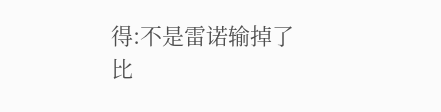得:不是雷诺输掉了比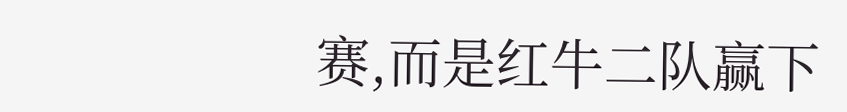赛,而是红牛二队赢下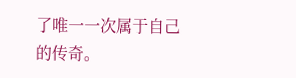了唯一一次属于自己的传奇。